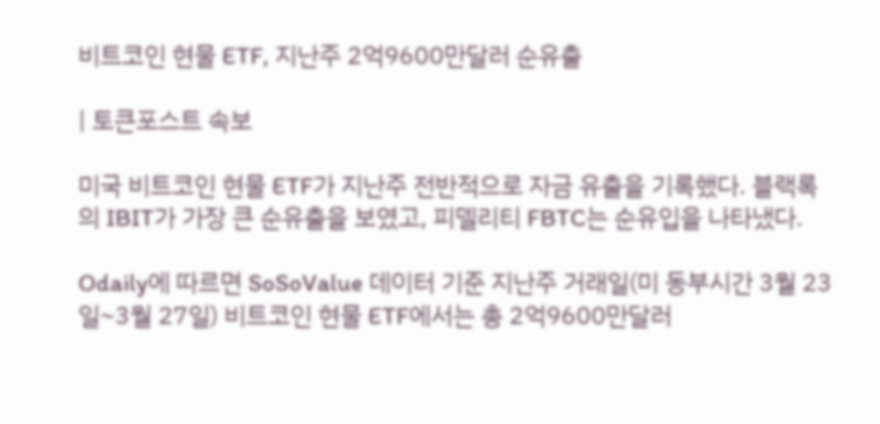비트코인 현물 ETF, 지난주 2억9600만달러 순유출

| 토큰포스트 속보

미국 비트코인 현물 ETF가 지난주 전반적으로 자금 유출을 기록했다. 블랙록의 IBIT가 가장 큰 순유출을 보였고, 피델리티 FBTC는 순유입을 나타냈다.

Odaily에 따르면 SoSoValue 데이터 기준 지난주 거래일(미 동부시간 3월 23일~3월 27일) 비트코인 현물 ETF에서는 총 2억9600만달러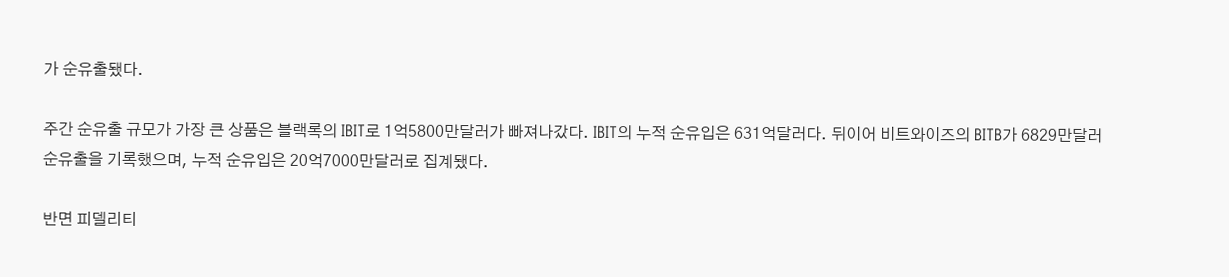가 순유출됐다.

주간 순유출 규모가 가장 큰 상품은 블랙록의 IBIT로 1억5800만달러가 빠져나갔다. IBIT의 누적 순유입은 631억달러다. 뒤이어 비트와이즈의 BITB가 6829만달러 순유출을 기록했으며, 누적 순유입은 20억7000만달러로 집계됐다.

반면 피델리티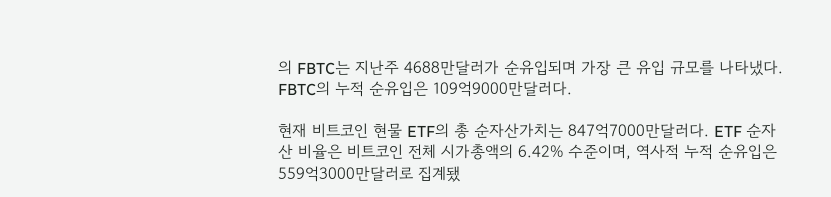의 FBTC는 지난주 4688만달러가 순유입되며 가장 큰 유입 규모를 나타냈다. FBTC의 누적 순유입은 109억9000만달러다.

현재 비트코인 현물 ETF의 총 순자산가치는 847억7000만달러다. ETF 순자산 비율은 비트코인 전체 시가총액의 6.42% 수준이며, 역사적 누적 순유입은 559억3000만달러로 집계됐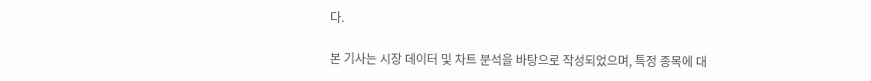다.

본 기사는 시장 데이터 및 차트 분석을 바탕으로 작성되었으며, 특정 종목에 대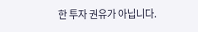한 투자 권유가 아닙니다.